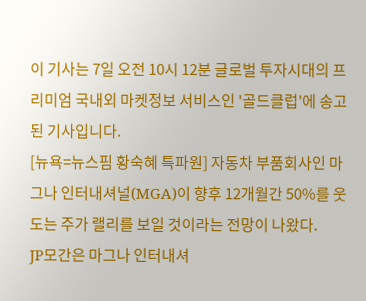이 기사는 7일 오전 10시 12분 글로벌 투자시대의 프리미엄 국내외 마켓정보 서비스인 '골드클럽'에 송고된 기사입니다.
[뉴욕=뉴스핌 황숙혜 특파원] 자동차 부품회사인 마그나 인터내셔널(MGA)이 향후 12개월간 50%를 웃도는 주가 랠리를 보일 것이라는 전망이 나왔다.
JP모간은 마그나 인터내셔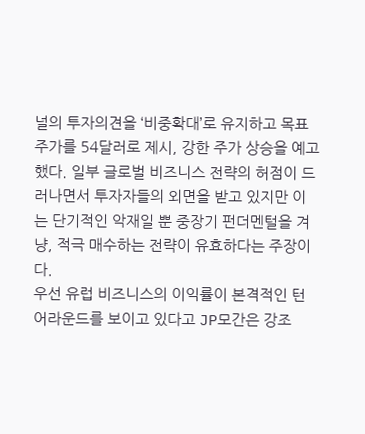널의 투자의견을 ‘비중확대’로 유지하고 목표주가를 54달러로 제시, 강한 주가 상승을 예고했다. 일부 글로벌 비즈니스 전략의 허점이 드러나면서 투자자들의 외면을 받고 있지만 이는 단기적인 악재일 뿐 중장기 펀더멘털을 겨냥, 적극 매수하는 전략이 유효하다는 주장이다.
우선 유럽 비즈니스의 이익률이 본격적인 턴어라운드를 보이고 있다고 JP모간은 강조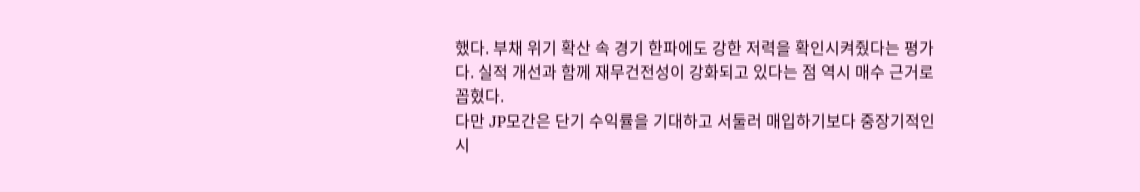했다. 부채 위기 확산 속 경기 한파에도 강한 저력을 확인시켜줬다는 평가다. 실적 개선과 함께 재무건전성이 강화되고 있다는 점 역시 매수 근거로 꼽혔다.
다만 JP모간은 단기 수익률을 기대하고 서둘러 매입하기보다 중장기적인 시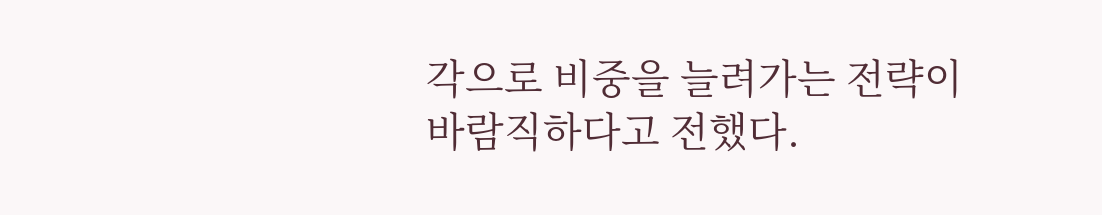각으로 비중을 늘려가는 전략이 바람직하다고 전했다.